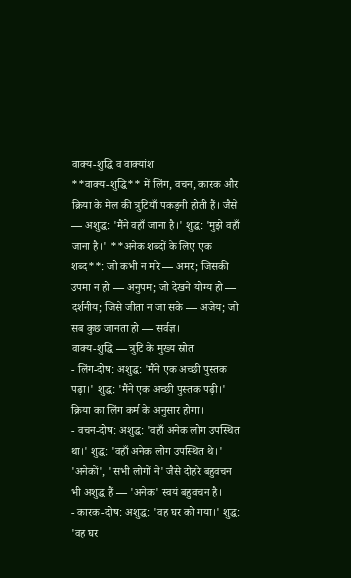वाक्य-शुद्धि व वाक्यांश
**वाक्य-शुद्धि** में लिंग, वचन, कारक और क्रिया के मेल की त्रुटियाँ पकड़नी होती हैं। जैसे — अशुद्ध: 'मैंने वहाँ जाना है।' शुद्ध: 'मुझे वहाँ जाना है।' **अनेक शब्दों के लिए एक शब्द**: जो कभी न मरे — अमर; जिसकी उपमा न हो — अनुपम; जो देखने योग्य हो — दर्शनीय; जिसे जीता न जा सके — अजेय; जो सब कुछ जानता हो — सर्वज्ञ।
वाक्य-शुद्धि — त्रुटि के मुख्य स्रोत
- लिंग-दोष: अशुद्ध: 'मैंने एक अच्छी पुस्तक पढ़ा।' शुद्ध: 'मैंने एक अच्छी पुस्तक पढ़ी।' क्रिया का लिंग कर्म के अनुसार होगा।
- वचन-दोष: अशुद्ध: 'वहाँ अनेक लोग उपस्थित था।' शुद्ध: 'वहाँ अनेक लोग उपस्थित थे।' 'अनेकों', 'सभी लोगों ने' जैसे दोहरे बहुवचन भी अशुद्ध हैं — 'अनेक' स्वयं बहुवचन है।
- कारक-दोष: अशुद्ध: 'वह घर को गया।' शुद्ध: 'वह घर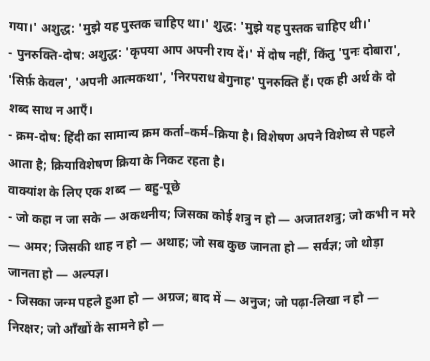गया।' अशुद्ध: 'मुझे यह पुस्तक चाहिए था।' शुद्ध: 'मुझे यह पुस्तक चाहिए थी।'
- पुनरुक्ति-दोष: अशुद्ध: 'कृपया आप अपनी राय दें।' में दोष नहीं, किंतु 'पुनः दोबारा', 'सिर्फ़ केवल', 'अपनी आत्मकथा', 'निरपराध बेगुनाह' पुनरुक्ति हैं। एक ही अर्थ के दो शब्द साथ न आएँ।
- क्रम-दोष: हिंदी का सामान्य क्रम कर्ता–कर्म–क्रिया है। विशेषण अपने विशेष्य से पहले आता है; क्रियाविशेषण क्रिया के निकट रहता है।
वाक्यांश के लिए एक शब्द — बहु-पूछे
- जो कहा न जा सके — अकथनीय; जिसका कोई शत्रु न हो — अजातशत्रु; जो कभी न मरे — अमर; जिसकी थाह न हो — अथाह; जो सब कुछ जानता हो — सर्वज्ञ; जो थोड़ा जानता हो — अल्पज्ञ।
- जिसका जन्म पहले हुआ हो — अग्रज; बाद में — अनुज; जो पढ़ा-लिखा न हो — निरक्षर; जो आँखों के सामने हो —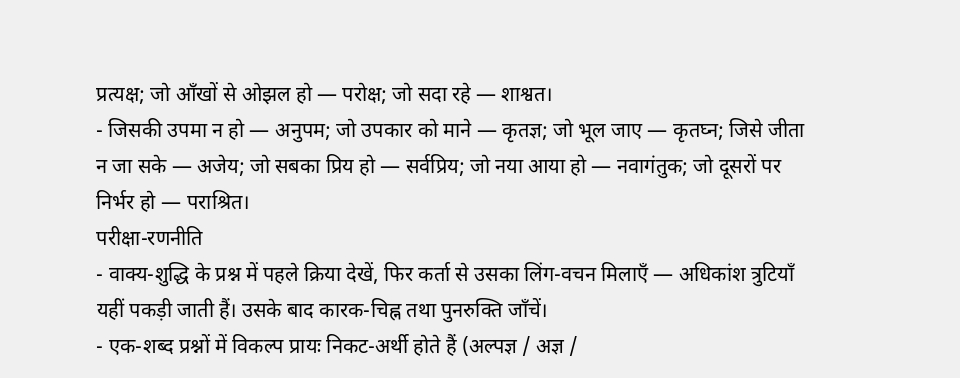प्रत्यक्ष; जो आँखों से ओझल हो — परोक्ष; जो सदा रहे — शाश्वत।
- जिसकी उपमा न हो — अनुपम; जो उपकार को माने — कृतज्ञ; जो भूल जाए — कृतघ्न; जिसे जीता न जा सके — अजेय; जो सबका प्रिय हो — सर्वप्रिय; जो नया आया हो — नवागंतुक; जो दूसरों पर निर्भर हो — पराश्रित।
परीक्षा-रणनीति
- वाक्य-शुद्धि के प्रश्न में पहले क्रिया देखें, फिर कर्ता से उसका लिंग-वचन मिलाएँ — अधिकांश त्रुटियाँ यहीं पकड़ी जाती हैं। उसके बाद कारक-चिह्न तथा पुनरुक्ति जाँचें।
- एक-शब्द प्रश्नों में विकल्प प्रायः निकट-अर्थी होते हैं (अल्पज्ञ / अज्ञ /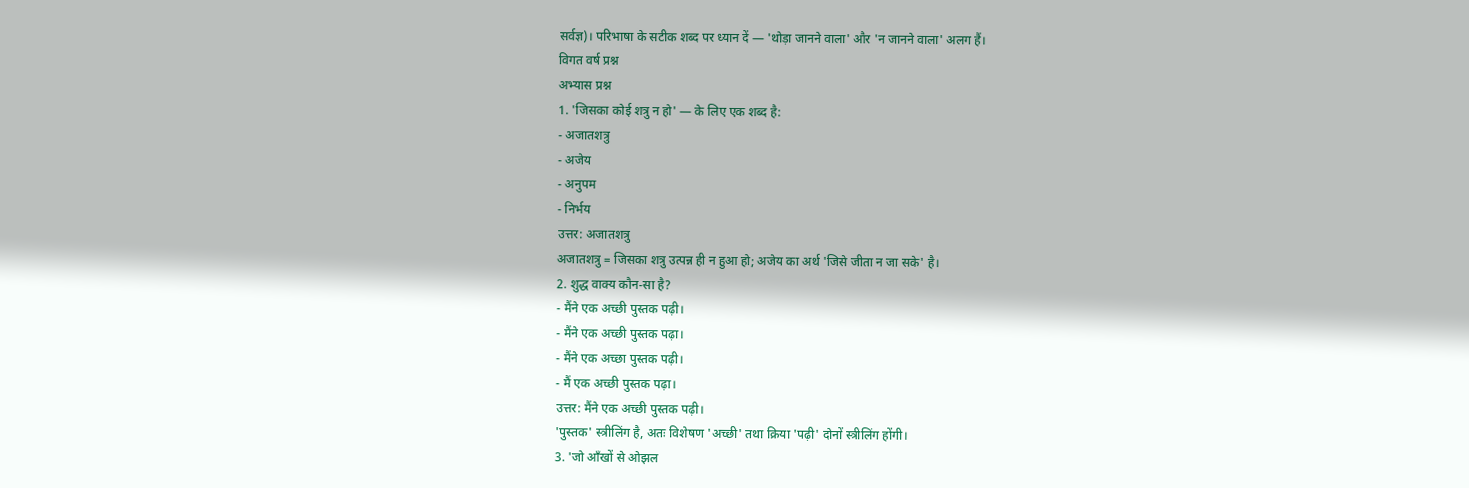सर्वज्ञ)। परिभाषा के सटीक शब्द पर ध्यान दें — 'थोड़ा जानने वाला' और 'न जानने वाला' अलग हैं।
विगत वर्ष प्रश्न
अभ्यास प्रश्न
1. 'जिसका कोई शत्रु न हो' — के लिए एक शब्द है:
- अजातशत्रु
- अजेय
- अनुपम
- निर्भय
उत्तर: अजातशत्रु
अजातशत्रु = जिसका शत्रु उत्पन्न ही न हुआ हो; अजेय का अर्थ 'जिसे जीता न जा सके' है।
2. शुद्ध वाक्य कौन-सा है?
- मैंने एक अच्छी पुस्तक पढ़ी।
- मैंने एक अच्छी पुस्तक पढ़ा।
- मैंने एक अच्छा पुस्तक पढ़ी।
- मैं एक अच्छी पुस्तक पढ़ा।
उत्तर: मैंने एक अच्छी पुस्तक पढ़ी।
'पुस्तक' स्त्रीलिंग है, अतः विशेषण 'अच्छी' तथा क्रिया 'पढ़ी' दोनों स्त्रीलिंग होंगी।
3. 'जो आँखों से ओझल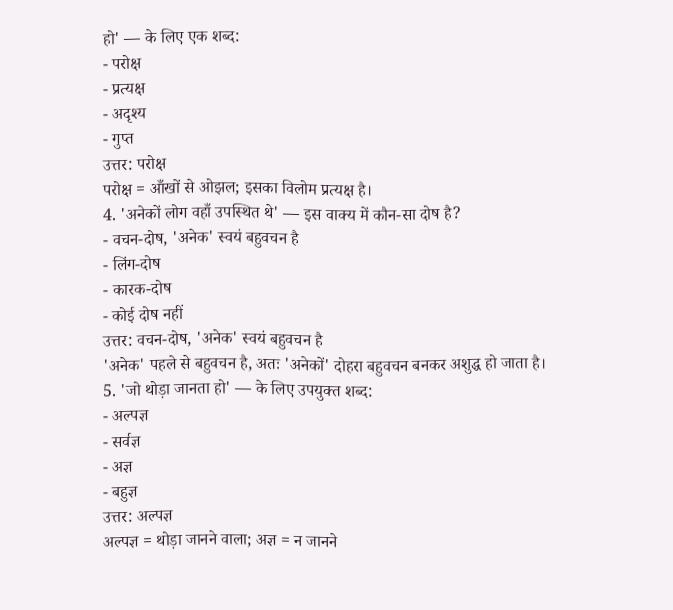हो' — के लिए एक शब्द:
- परोक्ष
- प्रत्यक्ष
- अदृश्य
- गुप्त
उत्तर: परोक्ष
परोक्ष = आँखों से ओझल; इसका विलोम प्रत्यक्ष है।
4. 'अनेकों लोग वहाँ उपस्थित थे' — इस वाक्य में कौन-सा दोष है?
- वचन-दोष, 'अनेक' स्वयं बहुवचन है
- लिंग-दोष
- कारक-दोष
- कोई दोष नहीं
उत्तर: वचन-दोष, 'अनेक' स्वयं बहुवचन है
'अनेक' पहले से बहुवचन है, अतः 'अनेकों' दोहरा बहुवचन बनकर अशुद्ध हो जाता है।
5. 'जो थोड़ा जानता हो' — के लिए उपयुक्त शब्द:
- अल्पज्ञ
- सर्वज्ञ
- अज्ञ
- बहुज्ञ
उत्तर: अल्पज्ञ
अल्पज्ञ = थोड़ा जानने वाला; अज्ञ = न जानने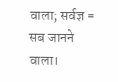वाला; सर्वज्ञ = सब जानने वाला।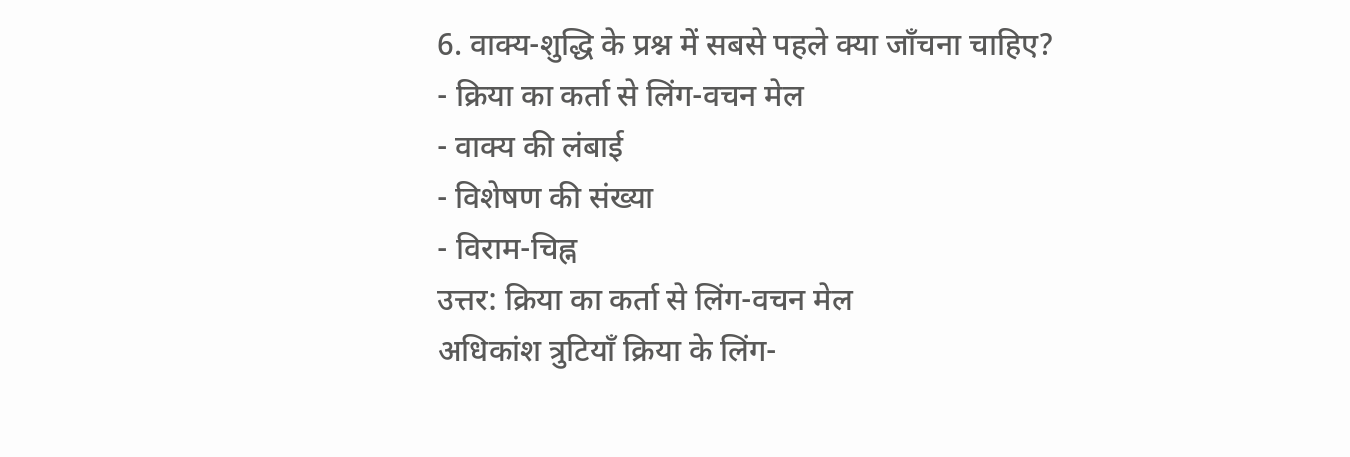6. वाक्य-शुद्धि के प्रश्न में सबसे पहले क्या जाँचना चाहिए?
- क्रिया का कर्ता से लिंग-वचन मेल
- वाक्य की लंबाई
- विशेषण की संख्या
- विराम-चिह्न
उत्तर: क्रिया का कर्ता से लिंग-वचन मेल
अधिकांश त्रुटियाँ क्रिया के लिंग-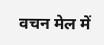वचन मेल में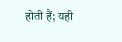होती हैं; यही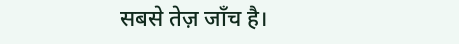सबसे तेज़ जाँच है।